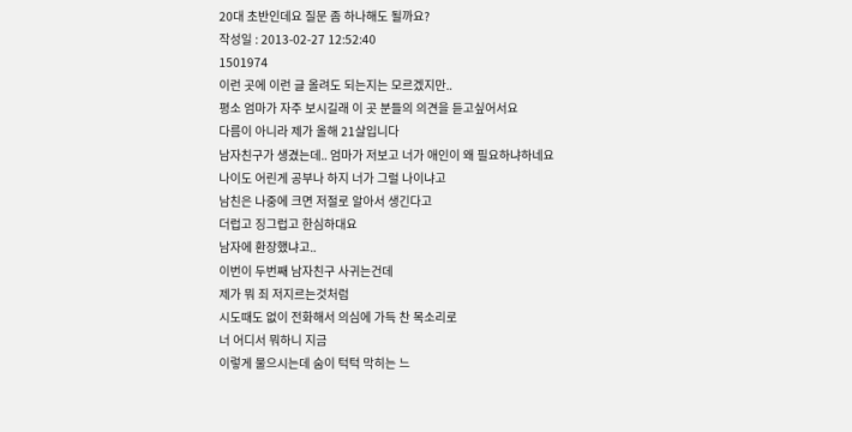20대 초반인데요 질문 좀 하나해도 될까요?
작성일 : 2013-02-27 12:52:40
1501974
이런 곳에 이런 글 올려도 되는지는 모르겠지만..
평소 엄마가 자주 보시길래 이 곳 분들의 의견을 듣고싶어서요
다름이 아니라 제가 올해 21살입니다
남자친구가 생겼는데.. 엄마가 저보고 너가 애인이 왜 필요하냐하네요
나이도 어린게 공부나 하지 너가 그럴 나이냐고
남친은 나중에 크면 저절로 알아서 생긴다고
더럽고 징그럽고 한심하대요
남자에 환장했냐고..
이번이 두번째 남자친구 사귀는건데
제가 뭐 죄 저지르는것처럼
시도때도 없이 전화해서 의심에 가득 찬 목소리로
너 어디서 뭐하니 지금
이렇게 물으시는데 숨이 턱턱 막히는 느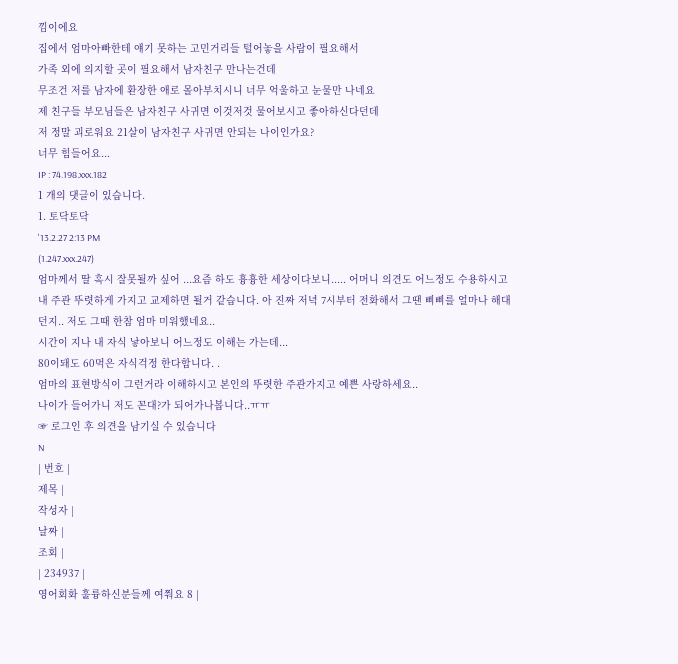낌이에요
집에서 엄마아빠한테 얘기 못하는 고민거리들 털어놓을 사람이 필요해서
가족 외에 의지할 곳이 필요해서 남자친구 만나는건데
무조건 저를 남자에 환장한 애로 몰아부치시니 너무 억울하고 눈물만 나네요
제 친구들 부모님들은 남자친구 사귀면 이것저것 물어보시고 좋아하신다던데
저 정말 괴로워요 21살이 남자친구 사귀면 안되는 나이인가요?
너무 힘들어요...
IP : 74.198.xxx.182
1 개의 댓글이 있습니다.
1. 토닥토닥
'13.2.27 2:13 PM
(1.247.xxx.247)
엄마께서 딸 혹시 잘못될까 싶어 ...요즘 하도 흉흉한 세상이다보니..... 어머니 의견도 어느정도 수용하시고 내 주관 뚜렷하게 가지고 교제하면 될거 같습니다. 아 진짜 저녁 7시부터 전화해서 그땐 삐삐를 얼마나 해대던지.. 저도 그때 한참 엄마 미워했네요..
시간이 지나 내 자식 낳아보니 어느정도 이해는 가는데...
80이돼도 60먹은 자식걱정 한다합니다. .
엄마의 표현방식이 그런거라 이해하시고 본인의 뚜렷한 주관가지고 예쁜 사랑하세요..
나이가 들어가니 저도 꼰대?가 되어가나봅니다..ㅠㅠ
☞ 로그인 후 의견을 남기실 수 있습니다
N
| 번호 |
제목 |
작성자 |
날짜 |
조회 |
| 234937 |
영어회화 훌륭하신분들께 여쭤요 8 |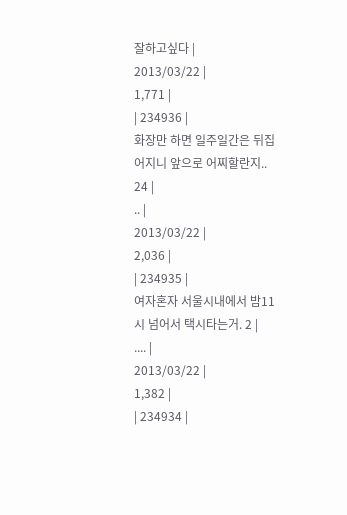잘하고싶다 |
2013/03/22 |
1,771 |
| 234936 |
화장만 하면 일주일간은 뒤집어지니 앞으로 어찌할란지.. 24 |
.. |
2013/03/22 |
2,036 |
| 234935 |
여자혼자 서울시내에서 밤11시 넘어서 택시타는거. 2 |
.... |
2013/03/22 |
1,382 |
| 234934 |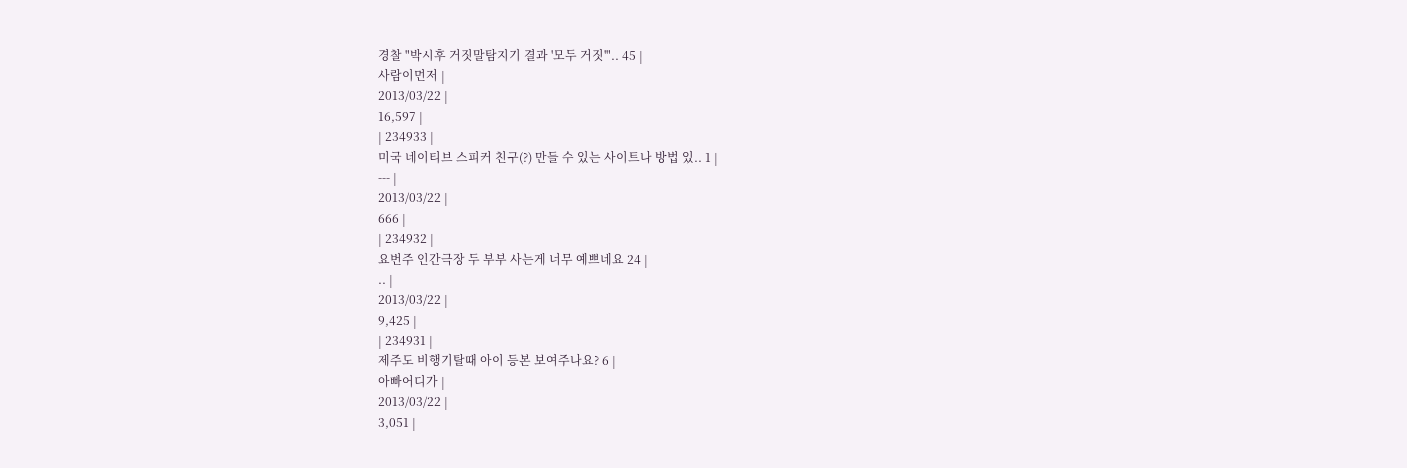경찰 "박시후 거짓말탐지기 결과 '모두 거짓'".. 45 |
사람이먼저 |
2013/03/22 |
16,597 |
| 234933 |
미국 네이티브 스피커 친구(?) 만들 수 있는 사이트나 방법 있.. 1 |
--- |
2013/03/22 |
666 |
| 234932 |
요번주 인간극장 두 부부 사는게 너무 예쁘네요 24 |
.. |
2013/03/22 |
9,425 |
| 234931 |
제주도 비행기탈때 아이 등본 보여주나요? 6 |
아빠어디가 |
2013/03/22 |
3,051 |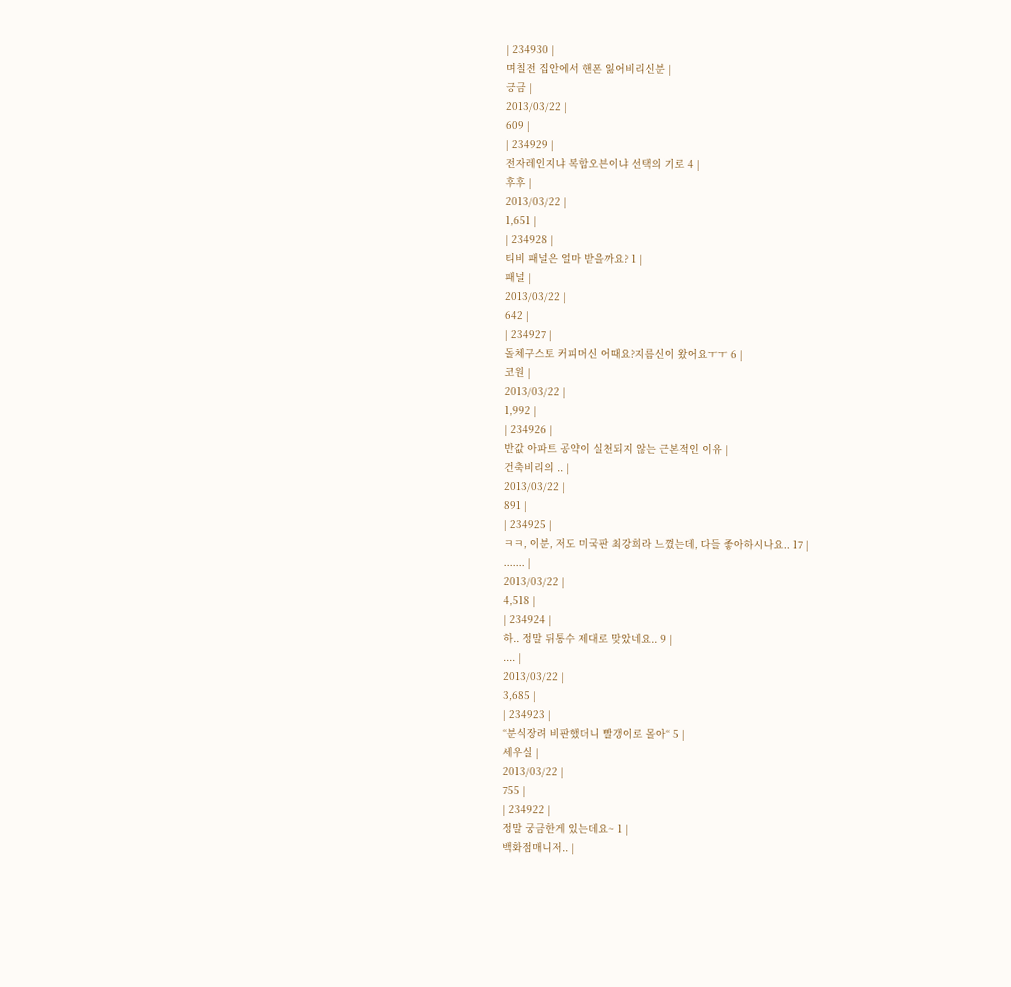| 234930 |
며칠전 집안에서 핸폰 잃어비리신분 |
긍금 |
2013/03/22 |
609 |
| 234929 |
전자레인지냐 복합오븐이냐 선택의 기로 4 |
후후 |
2013/03/22 |
1,651 |
| 234928 |
티비 패널은 얼마 받을까요? 1 |
패널 |
2013/03/22 |
642 |
| 234927 |
돌체구스토 커피머신 어때요?지름신이 왔어요ㅜㅜ 6 |
코원 |
2013/03/22 |
1,992 |
| 234926 |
반값 아파트 공약이 실천되지 않는 근본적인 이유 |
건축비리의 .. |
2013/03/22 |
891 |
| 234925 |
ㅋㅋ, 이분, 저도 미국판 최강희라 느꼈는데, 다들 좋아하시나요.. 17 |
....... |
2013/03/22 |
4,518 |
| 234924 |
하.. 정말 뒤통수 제대로 맞았네요.. 9 |
.... |
2013/03/22 |
3,685 |
| 234923 |
“분식장려 비판했더니 빨갱이로 몰아“ 5 |
세우실 |
2013/03/22 |
755 |
| 234922 |
정말 궁금한게 있는데요~ 1 |
백화점매니저.. |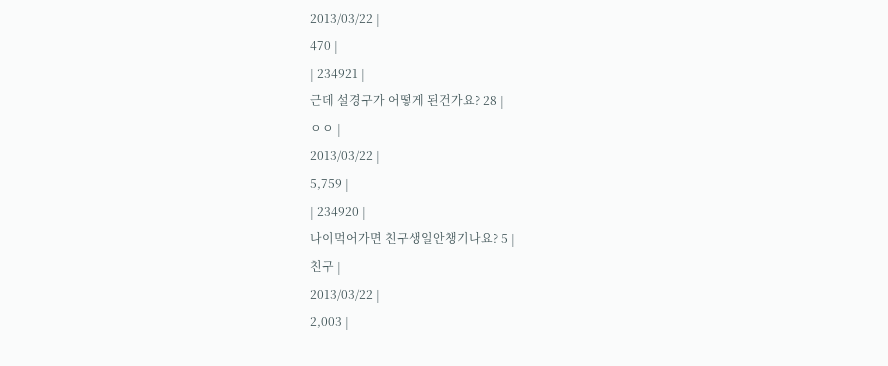2013/03/22 |
470 |
| 234921 |
근데 설경구가 어떻게 된건가요? 28 |
ㅇㅇ |
2013/03/22 |
5,759 |
| 234920 |
나이먹어가면 친구생일안챙기나요? 5 |
친구 |
2013/03/22 |
2,003 |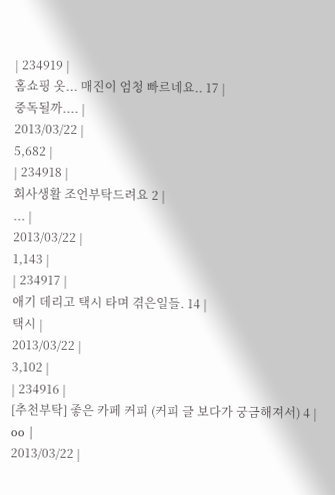| 234919 |
홈쇼핑 옷... 매진이 엄청 빠르네요.. 17 |
중독될까.... |
2013/03/22 |
5,682 |
| 234918 |
회사생활 조언부탁드려요 2 |
... |
2013/03/22 |
1,143 |
| 234917 |
애기 데리고 택시 타며 겪은일들. 14 |
택시 |
2013/03/22 |
3,102 |
| 234916 |
[추천부탁] 좋은 카페 커피 (커피 글 보다가 궁금해져서) 4 |
oo |
2013/03/22 |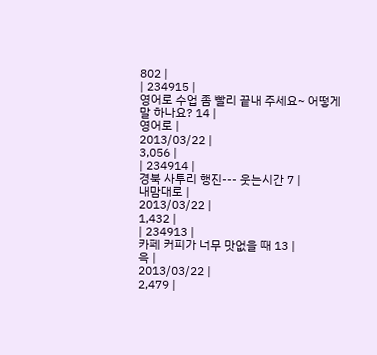802 |
| 234915 |
영어로 수업 좀 빨리 끝내 주세요~ 어떻게 말 하나요? 14 |
영어로 |
2013/03/22 |
3,056 |
| 234914 |
경북 사투리 행진--- 웃는시간 7 |
내맘대로 |
2013/03/22 |
1,432 |
| 234913 |
카페 커피가 너무 맛없을 때 13 |
윽 |
2013/03/22 |
2,479 |